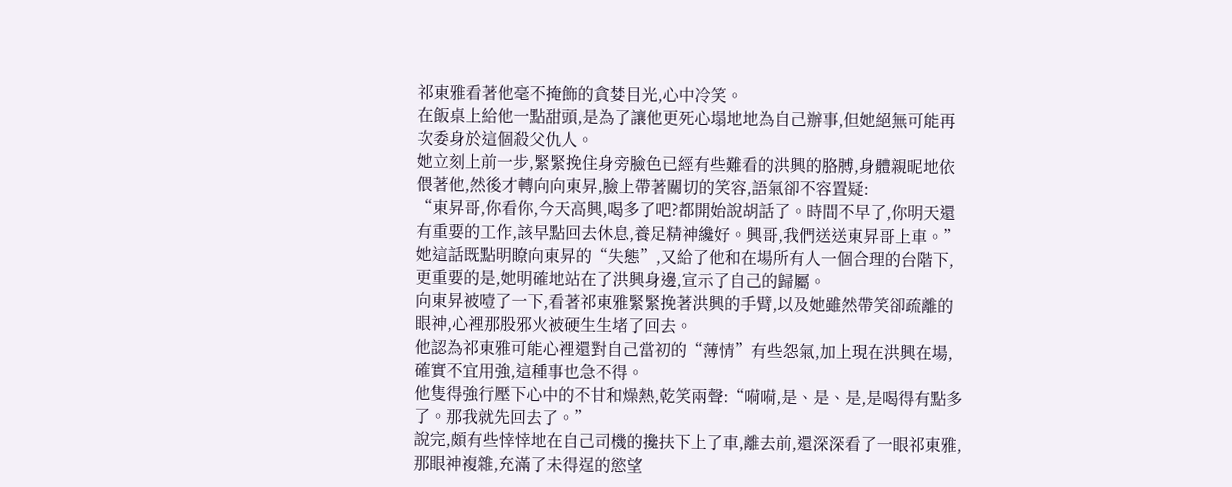祁東雅看著他毫不掩飾的貪婪目光,心中冷笑。
在飯桌上給他一點甜頭,是為了讓他更死心塌地地為自己辦事,但她絕無可能再次委身於這個殺父仇人。
她立刻上前一步,緊緊挽住身旁臉色已經有些難看的洪興的胳膊,身體親昵地依偎著他,然後才轉向向東昇,臉上帶著關切的笑容,語氣卻不容置疑:
“東昇哥,你看你,今天高興,喝多了吧?都開始說胡話了。時間不早了,你明天還有重要的工作,該早點回去休息,養足精神纔好。興哥,我們送送東昇哥上車。”
她這話既點明瞭向東昇的“失態”,又給了他和在場所有人一個合理的台階下,更重要的是,她明確地站在了洪興身邊,宣示了自己的歸屬。
向東昇被噎了一下,看著祁東雅緊緊挽著洪興的手臂,以及她雖然帶笑卻疏離的眼神,心裡那股邪火被硬生生堵了回去。
他認為祁東雅可能心裡還對自己當初的“薄情”有些怨氣,加上現在洪興在場,確實不宜用強,這種事也急不得。
他隻得強行壓下心中的不甘和燥熱,乾笑兩聲:“嗬嗬,是、是、是,是喝得有點多了。那我就先回去了。”
說完,頗有些悻悻地在自己司機的攙扶下上了車,離去前,還深深看了一眼祁東雅,那眼神複雜,充滿了未得逞的慾望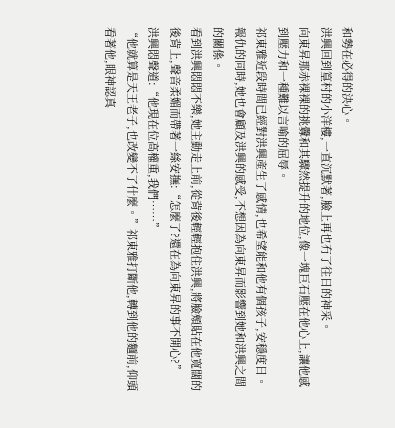和勢在必得的決心。
洪興回到篁村的小洋樓,一直沉默著,臉上再也冇了往日的神采。
向東昇那赤裸裸的挑釁和其驟然提升的地位,像一塊巨石壓在他心上,讓他感到壓力和一種難以言喻的屈辱。
祁東雅近段時間已經對洪興產生了感情,也希望能和他有個孩子,安穩度日。
報仇的同時,她也會顧及洪興的感受,不想因為向東昇而影響到她和洪興之間的關係。
看到洪興悶悶不樂,她主動走上前,從背後輕輕抱住洪興,將臉頰貼在他寬闊的後背上,聲音柔媚而帶著一絲安撫:“怎麼了?還在為向東昇的事不開心?”
洪興悶聲道:“他現在位高權重,我們……”
“他就算是天王老子,也改變不了什麼。”祁東雅打斷他,轉到他的麵前,仰頭看著他,眼神認真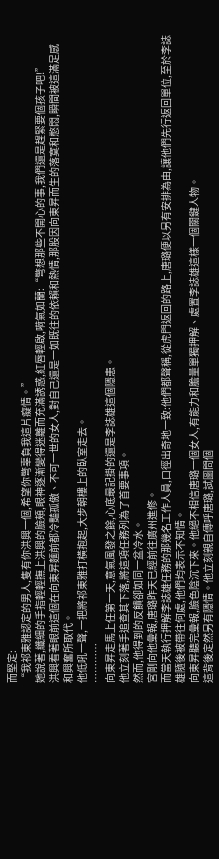而堅定:
“我祁東雅認定的男人,隻有你洪興一個,希望你彆辜負我這片癡情。”
她說著,纖細的手指輕輕撫上洪興的臉頰,眼神逐漸變得迷離而充滿誘惑,紅唇輕啟,嗬氣如蘭:“彆想那些不開心的事,我們還是趕緊要個孩子吧!”
洪興看著眼前這個在向東昇麵前都冷豔孤傲、不可一世的女人,對自己還是一如既往的依賴和熱情,那股因向東昇而生的落寞和憋悶,瞬間被這滿足感和興奮所取代。
他低吼一聲,一把將祁東雅打橫抱起,大步朝樓上的臥室走去。
…………
向東昇走馬上任第一天,意氣風發之餘,心底最記掛的還是李誌雄這個隱患。
他立刻著手追查其下落,將這項任務列為了首要事項。
然而,他得到的反饋卻如同一盆冷水。
宮剛向他彙報,唐璐昨天已經前往廣州進修。
而當天執行押解李誌雄任務的那幾名工作人員,口徑出奇地一致:他們都聲稱,從虎門返回的路上,唐璐便以另有安排為由,讓他們先行返回單位,至於李誌雄隨後被帶往何處,他們均表示不知情。
向東昇聽完彙報,臉色陰沉下來。他絕不相信唐璐一個女人,有能力和膽量單獨押解、處置李誌雄這樣一個關鍵人物。
這背後定然另有隱情。他立刻親自傳呼唐璐,試圖問個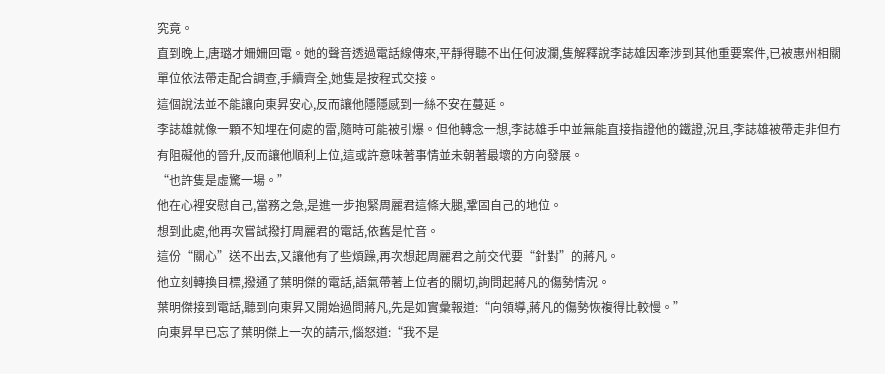究竟。
直到晚上,唐璐才姍姍回電。她的聲音透過電話線傳來,平靜得聽不出任何波瀾,隻解釋說李誌雄因牽涉到其他重要案件,已被惠州相關單位依法帶走配合調查,手續齊全,她隻是按程式交接。
這個說法並不能讓向東昇安心,反而讓他隱隱感到一絲不安在蔓延。
李誌雄就像一顆不知埋在何處的雷,隨時可能被引爆。但他轉念一想,李誌雄手中並無能直接指證他的鐵證,況且,李誌雄被帶走非但冇有阻礙他的晉升,反而讓他順利上位,這或許意味著事情並未朝著最壞的方向發展。
“也許隻是虛驚一場。”
他在心裡安慰自己,當務之急,是進一步抱緊周麗君這條大腿,鞏固自己的地位。
想到此處,他再次嘗試撥打周麗君的電話,依舊是忙音。
這份“關心”送不出去,又讓他有了些煩躁,再次想起周麗君之前交代要“針對”的蔣凡。
他立刻轉換目標,撥通了葉明傑的電話,語氣帶著上位者的關切,詢問起蔣凡的傷勢情況。
葉明傑接到電話,聽到向東昇又開始過問蔣凡,先是如實彙報道:“向領導,蔣凡的傷勢恢複得比較慢。”
向東昇早已忘了葉明傑上一次的請示,惱怒道:“我不是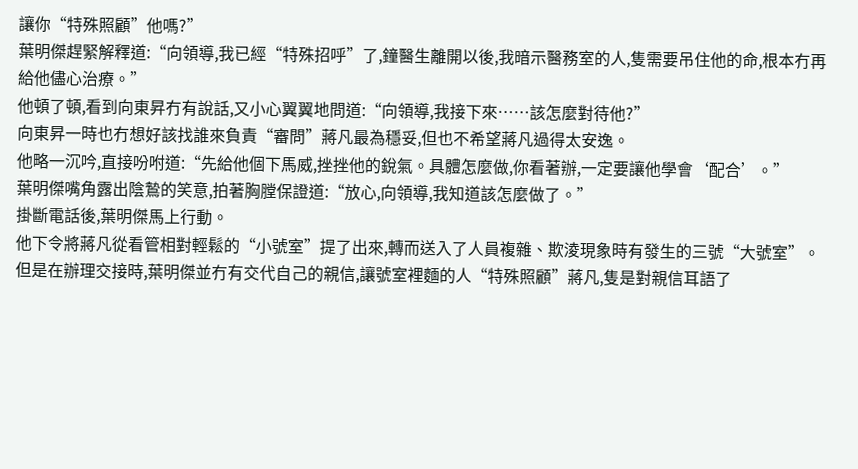讓你“特殊照顧”他嗎?”
葉明傑趕緊解釋道:“向領導,我已經“特殊招呼”了,鐘醫生離開以後,我暗示醫務室的人,隻需要吊住他的命,根本冇再給他儘心治療。”
他頓了頓,看到向東昇冇有說話,又小心翼翼地問道:“向領導,我接下來……該怎麼對待他?”
向東昇一時也冇想好該找誰來負責“審問”蔣凡最為穩妥,但也不希望蔣凡過得太安逸。
他略一沉吟,直接吩咐道:“先給他個下馬威,挫挫他的銳氣。具體怎麼做,你看著辦,一定要讓他學會‘配合’。”
葉明傑嘴角露出陰鷙的笑意,拍著胸膛保證道:“放心,向領導,我知道該怎麼做了。”
掛斷電話後,葉明傑馬上行動。
他下令將蔣凡從看管相對輕鬆的“小號室”提了出來,轉而送入了人員複雜、欺淩現象時有發生的三號“大號室”。
但是在辦理交接時,葉明傑並冇有交代自己的親信,讓號室裡麵的人“特殊照顧”蔣凡,隻是對親信耳語了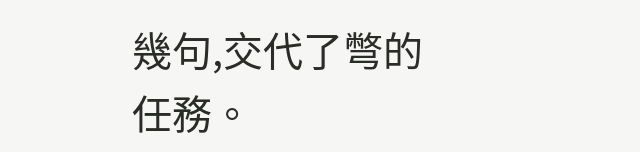幾句,交代了彆的任務。